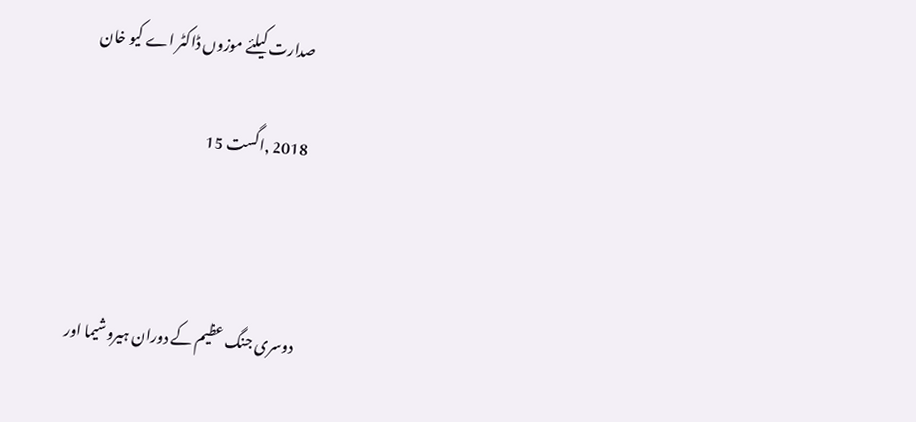صدارت کیلئے موزوں ڈاکٹر اے کیو خان

2018 ,اگست 15



دوسری جنگ عظیم کے دوران ہیروشیما اور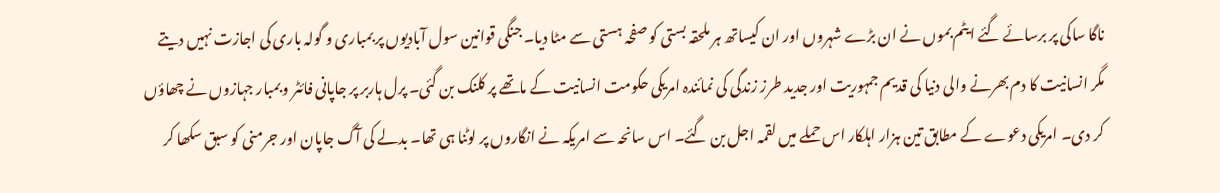ناگا ساکی پر برسائے گئے ایٹم بموں نے ان بڑے شہروں اور ان کیساتھ ہر ملحقہ بستی کو صفحہ ہستی سے مٹا دیا۔ جنگی قوانین سول آبادیوں پر بمباری و گولہ باری کی اجازت نہیں دیتے مگر انسانیت کا دم بھرنے والی دنیا کی قدیم جمہوریت اور جدید طرز زندگی کی نمائندہ امریکی حکومت انسانیت کے ماتھے پر کلنک بن گئی۔ پرل ہاربر پر جاپانی فائٹر و بمبار جہازوں نے چھاؤں کر دی۔ امریکی دعوے کے مطابق تین ہزار اہلکار اس حملے میں لقمہ اجل بن گئے۔ اس سانحہ سے امریکہ نے انگاروں پر لوٹنا ہی تھا۔ بدلے کی آگ جاپان اور جرمنی کو سبق سکھا کر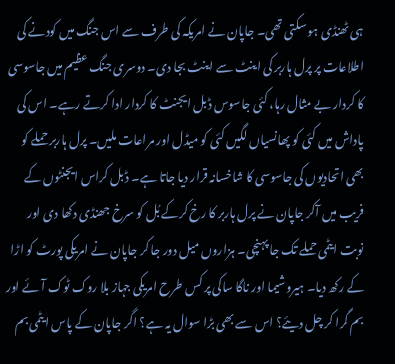ہی ٹھنڈی ہو سکتی تھی۔ جاپان نے امریکہ کی طرف سے اس جنگ میں کودنے کی اطلاعات پر پرل ہاربر کی اینٹ سے اینٹ بجا دی۔ دوسری جنگ عظیم میں جاسوسی کا کردار بے مثال رہا، کئی جاسوس ڈبل ایجنٹ کا کردار ادا کرتے رہے۔ اس کی پاداش میں کئی کو پھانسیاں لگیں کئی کو میڈل اور مراعات ملیں۔ پرل ہاربر حملے کو بھی اتحادیوں کی جاسوسی کا شاخسانہ قرار دیا جاتا ہے۔ ڈبل کراس ایجنٹوں کے فریب میں آکر جاپان نے پرل ہاربر کا رخ کرکے بُل کو سرخ جھنڈی دکھا دی اور نوبت ایٹمی حملے تک جا پہنچی۔ ہزاروں میل دور جا کر جاپان نے امریکی پورٹ کو اڑا کے رکھ دیا۔ ہیروشیما اور ناگا ساکی پر کس طرح امریکی جہاز بلا روک ٹوک آئے اور بم گرا کر چل دیئے؟ اس سے بھی بڑا سوال یہ ہے؟ اگر جاپان کے پاس ایٹمی بم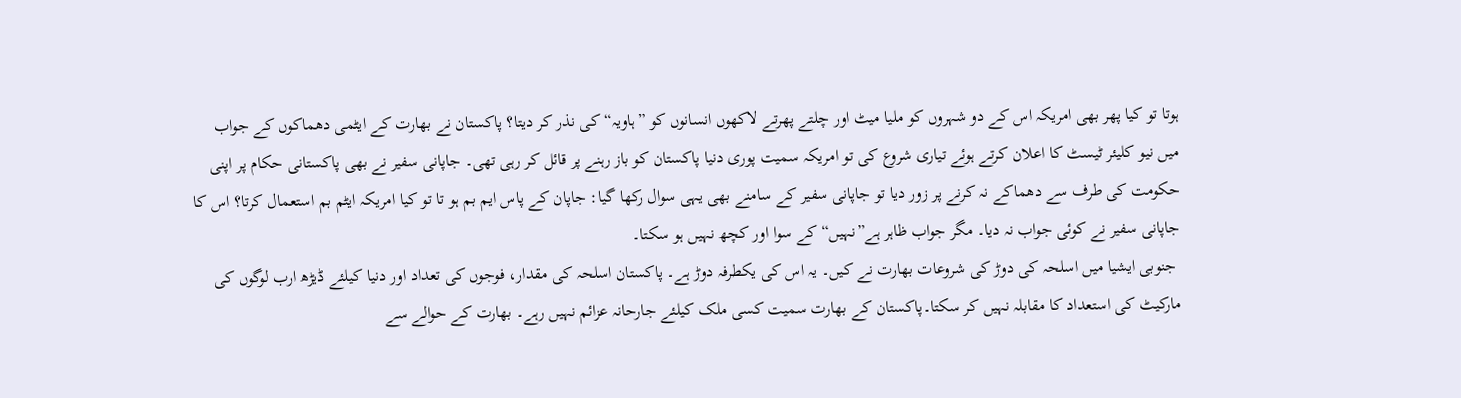ہوتا تو کیا پھر بھی امریکہ اس کے دو شہروں کو ملیا میٹ اور چلتے پھرتے لاکھوں انسانوں کو ”ہاویہ“ کی نذر کر دیتا؟ پاکستان نے بھارت کے ایٹمی دھماکوں کے جواب میں نیو کلیئر ٹیسٹ کا اعلان کرتے ہوئے تیاری شروع کی تو امریکہ سمیت پوری دنیا پاکستان کو باز رہنے پر قائل کر رہی تھی۔ جاپانی سفیر نے بھی پاکستانی حکام پر اپنی حکومت کی طرف سے دھماکے نہ کرنے پر زور دیا تو جاپانی سفیر کے سامنے بھی یہی سوال رکھا گیا: جاپان کے پاس ایم بم ہو تا تو کیا امریکہ ایٹم بم استعمال کرتا؟ اس کا جاپانی سفیر نے کوئی جواب نہ دیا۔ مگر جواب ظاہر ہے”نہیں“ کے سوا اور کچھ نہیں ہو سکتا۔
 جنوبی ایشیا میں اسلحہ کی دوڑ کی شروعات بھارت نے کیں۔ یہ اس کی یکطرفہ دوڑ ہے۔ پاکستان اسلحہ کی مقدار، فوجوں کی تعداد اور دنیا کیلئے ڈیڑھ ارب لوگوں کی مارکیٹ کی استعداد کا مقابلہ نہیں کر سکتا۔پاکستان کے بھارت سمیت کسی ملک کیلئے جارحانہ عزائم نہیں رہے۔ بھارت کے حوالے سے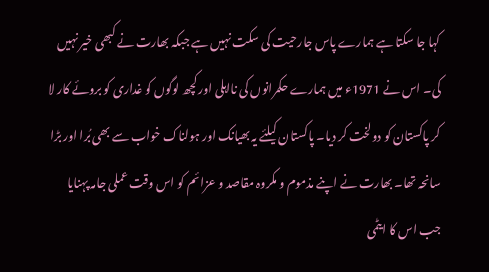کہا جا سکتا ہے ہمارے پاس جارحیت کی سکت نہیں ہے جبکہ بھارت نے کبھی خیر نہیں کی۔ اس نے 1971ء میں ہمارے حکمرانوں کی نااہلی اور کچھ لوگوں کو غداری کو بروئے کار لا کر پاکستان کو دولخت کر دیا۔ پاکستان کیلئے یہ بھیانک اور ہولناک خواب سے بھی بُرا اور بڑا سانحہ تھا۔ بھارت نے اپنے مذموم و مکروہ مقاصد و عزائم کو اس وقت عملی جامہ پہنایا جب اس کا ایٹمی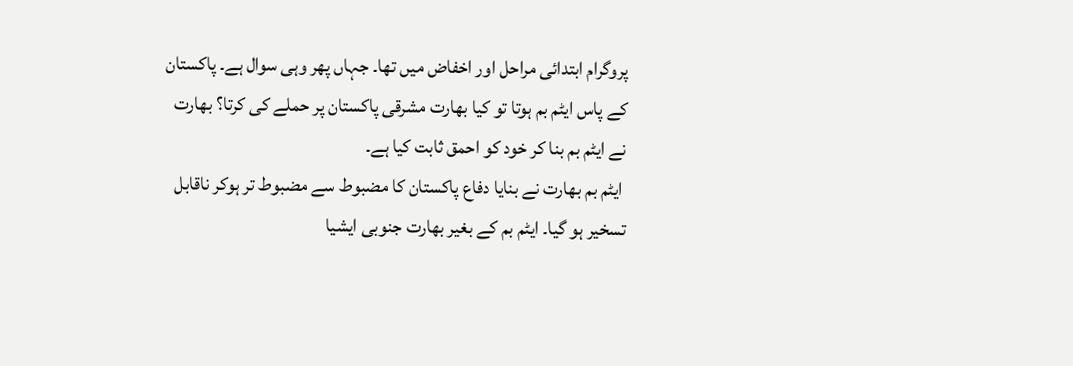پروگرام ابتدائی مراحل اور اخفاض میں تھا۔ جہاں پھر وہی سوال ہے۔ پاکستان کے پاس ایٹم بم ہوتا تو کیا بھارت مشرقی پاکستان پر حملے کی کرتا؟ بھارت نے ایٹم بم بنا کر خود کو احمق ثابت کیا ہے۔
 ایٹم بم بھارت نے بنایا دفاع پاکستان کا مضبوط سے مضبوط تر ہوکر ناقابل تسخیر ہو گیا۔ ایٹم بم کے بغیر بھارت جنوبی ایشیا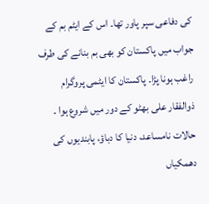کی دفاعی سپر پاور تھا۔ اس کے ایٹم بم کے جواب میں پاکستان کو بھی بم بنانے کی طرف راغب ہونا پڑا۔ پاکستان کا ایٹمی پروگرام ذوالفقار علی بھٹو کے دور میں شروع ہوا ۔ حالات نامساعد، دنیا کا دباؤ، پابندیوں کی دھمکیاں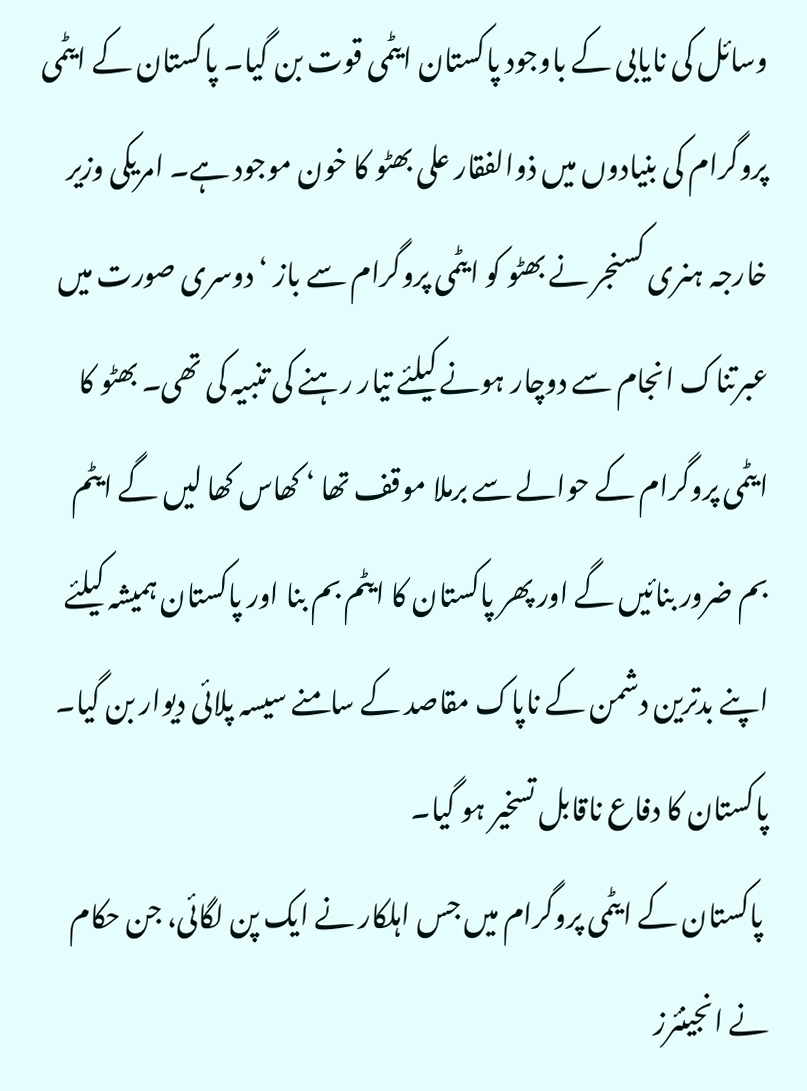وسائل کی نایابی کے باوجود پاکستان ایٹمی قوت بن گیا۔ پاکستان کے ایٹمی پروگرام کی بنیادوں میں ذوالفقار علی بھٹو کا خون موجود ہے۔ امریکی وزیر خارجہ ہنری کسنجر نے بھٹو کو ایٹمی پروگرام سے باز ‘ دوسری صورت میں عبرتناک انجام سے دوچار ہونے کیلئے تیار رہنے کی تنبیہ کی تھی۔ بھٹو کا ایٹمی پروگرام کے حوالے سے برملا موقف تھا ‘ کھاس کھا لیں گے ایٹم بم ضرور بنائیں گے اور پھر پاکستان کا ایٹم بم بنا اور پاکستان ہمیشہ کیلئے اپنے بدترین دشمن کے ناپاک مقاصد کے سامنے سیسہ پلائی دیوار بن گیا۔ پاکستان کا دفاع ناقابل تسخیر ہو گیا۔
 پاکستان کے ایٹمی پروگرام میں جس اہلکار نے ایک پن لگائی، جن حکام نے انجینئرز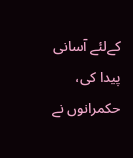کےلئے آسانی پیدا کی، حکمرانوں نے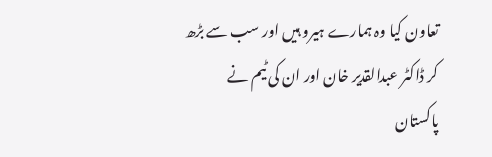تعاون کیا وہ ہمارے ہیرو ہیں اور سب سے بڑھ کر ڈاکٹر عبدالقدیر خان اور ان کی ٹیم نے پاکستان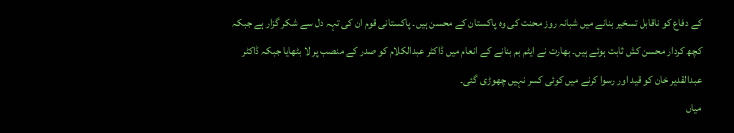کے دفاع کو ناقابل تسخیر بنانے میں شبانہ روز محنت کی وہ پاکستان کے محسن ہیں۔ پاکستانی قوم ان کی تہہ دل سے شکر گزار ہے جبکہ کچھ کردار محسن کش ثابت ہوئے ہیں۔ بھارت نے ایٹم بم بنانے کے انعام میں ڈاکٹر عبدالکلام کو صدر کے منصب پر لا بٹھایا جبکہ ڈاکٹر عبدالقدیر خان کو قید اور رسوا کرنے میں کوئی کسر نہیں چھوڑی گئی۔
میاں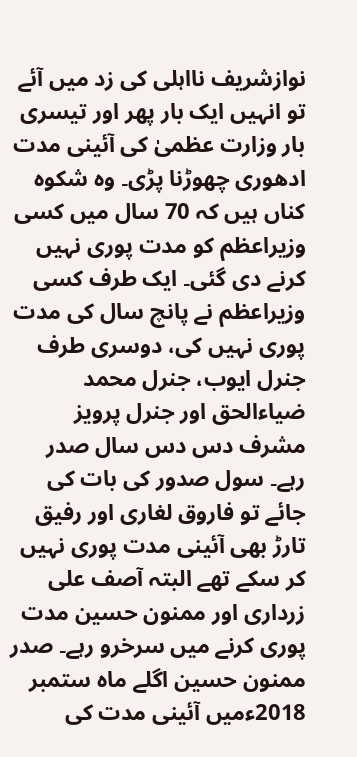نوازشریف نااہلی کی زد میں آئے تو انہیں ایک بار پھر اور تیسری بار وزارت عظمیٰ کی آئینی مدت ادھوری چھوڑنا پڑی۔ وہ شکوہ کناں ہیں کہ 70 سال میں کسی وزیراعظم کو مدت پوری نہیں کرنے دی گئی۔ ایک طرف کسی وزیراعظم نے پانچ سال کی مدت پوری نہیں کی، دوسری طرف جنرل ایوب، جنرل محمد ضیاءالحق اور جنرل پرویز مشرف دس دس سال صدر رہے۔ سول صدور کی بات کی جائے تو فاروق لغاری اور رفیق تارڑ بھی آئینی مدت پوری نہیں کر سکے تھے البتہ آصف علی زرداری اور ممنون حسین مدت پوری کرنے میں سرخرو رہے۔ صدر ممنون حسین اگلے ماہ ستمبر 2018ءمیں آئینی مدت کی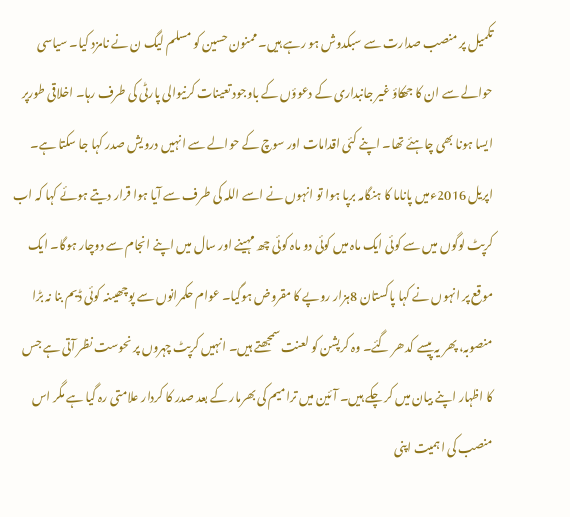تکمیل پر منصب صدارت سے سبکدوش ہو رہے ہیں۔ ممنون حسین کو مسلم لیگ ن نے نامزد کیا۔ سیاسی حوالے سے ان کا جھکاؤ غیر جانبداری کے دعوؤں کے باوجود تعینات کرنیوالی پارٹی کی طرف رہا۔ اخلاقی طورپر ایسا ہونا بھی چاہئے تھا۔ اپنے کئی اقدامات اور سوچ کے حوالے سے انہیں درویش صدر کہا جا سکتا ہے۔ اپریل 2016ءمیں پاناما کا ہنگامہ برپا ہوا تو انہوں نے اسے اللہ کی طرف سے آیا ہوا قرار دیتے ہوئے کہا کہ اب کرپٹ لوگوں میں سے کوئی ایک ماہ میں کوئی دو ماہ کوئی چھ مہینے اور سال میں اپنے انجام سے دوچار ہوگا۔ ایک موقع پر انہوں نے کہا پاکستان 8ہزار روپے کا مقروض ہوگیا۔ عوام حکمرانوں سے پوچھیںنہ کوئی ڈیم بنا نہ بڑا منصوبہ، پھر یہ پیسے کدھر گئے۔ وہ کرپشن کو لعنت سمجھتے ہیں۔ انہیں کرپٹ چہروں پر نحوست نظر آتی ہے جس کا اظہار اپنے بیان میں کر چکے ہیں۔ آئین میں ترامیم کی بھرمار کے بعد صدر کا کردار علامتی رہ گیا ہے مگر اس منصب کی اہمیت اپنی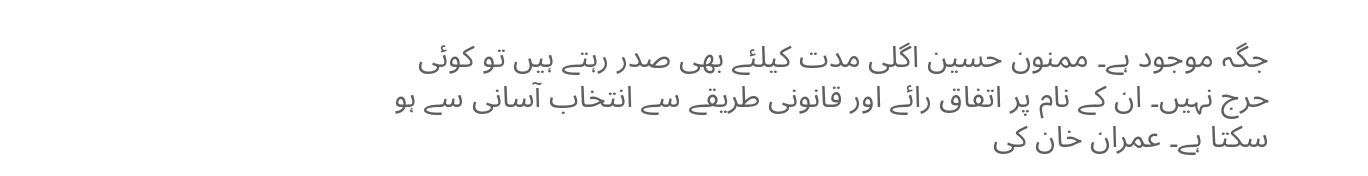جگہ موجود ہے۔ ممنون حسین اگلی مدت کیلئے بھی صدر رہتے ہیں تو کوئی حرج نہیں۔ ان کے نام پر اتفاق رائے اور قانونی طریقے سے انتخاب آسانی سے ہو سکتا ہے۔ عمران خان کی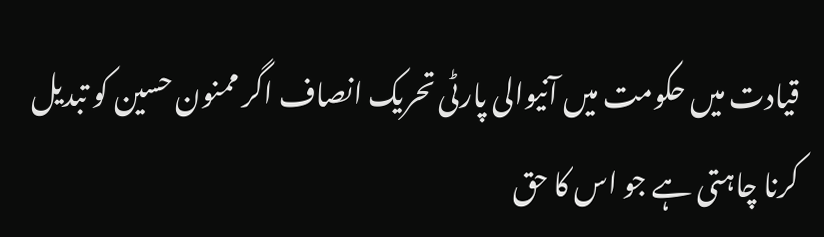قیادت میں حکومت میں آنیوالی پارٹی تحریک انصاف اگر ممنون حسین کو تبدیل کرنا چاہتی ہے جو اس کا حق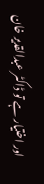اور اختیار ہے تو ڈاکٹر عبدالقدیر خان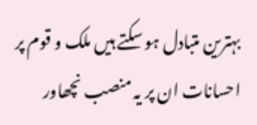بہترین متبادل ہو سکتے ہیں ملک و قوم پر احسانات ان پر یہ منصب نچھاور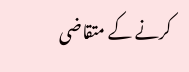کرنے کے متقاضی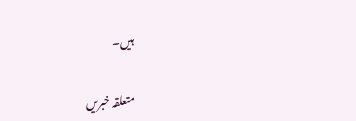ہیں۔

متعلقہ خبریں